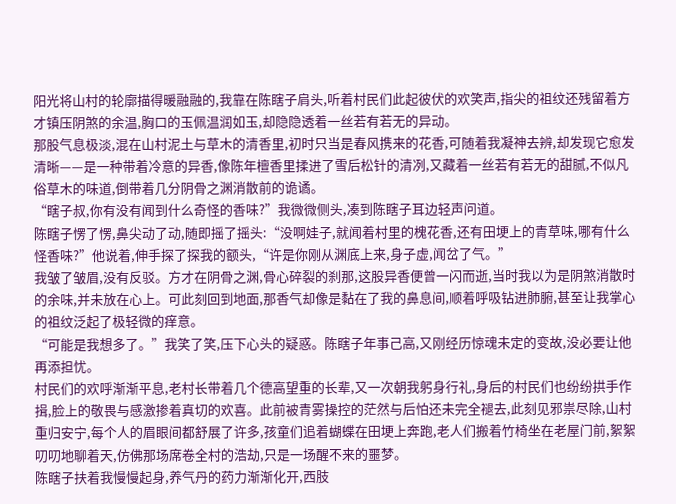阳光将山村的轮廓描得暖融融的,我靠在陈瞎子肩头,听着村民们此起彼伏的欢笑声,指尖的祖纹还残留着方才镇压阴煞的余温,胸口的玉佩温润如玉,却隐隐透着一丝若有若无的异动。
那股气息极淡,混在山村泥土与草木的清香里,初时只当是春风携来的花香,可随着我凝神去辨,却发现它愈发清晰——是一种带着冷意的异香,像陈年檀香里揉进了雪后松针的清冽,又藏着一丝若有若无的甜腻,不似凡俗草木的味道,倒带着几分阴骨之渊消散前的诡谲。
“瞎子叔,你有没有闻到什么奇怪的香味?”我微微侧头,凑到陈瞎子耳边轻声问道。
陈瞎子愣了愣,鼻尖动了动,随即摇了摇头:“没啊娃子,就闻着村里的槐花香,还有田埂上的青草味,哪有什么怪香味?”他说着,伸手探了探我的额头,“许是你刚从渊底上来,身子虚,闻岔了气。”
我皱了皱眉,没有反驳。方才在阴骨之渊,骨心碎裂的刹那,这股异香便曾一闪而逝,当时我以为是阴煞消散时的余味,并未放在心上。可此刻回到地面,那香气却像是黏在了我的鼻息间,顺着呼吸钻进肺腑,甚至让我掌心的祖纹泛起了极轻微的痒意。
“可能是我想多了。”我笑了笑,压下心头的疑惑。陈瞎子年事己高,又刚经历惊魂未定的变故,没必要让他再添担忧。
村民们的欢呼渐渐平息,老村长带着几个德高望重的长辈,又一次朝我躬身行礼,身后的村民们也纷纷拱手作揖,脸上的敬畏与感激掺着真切的欢喜。此前被青雾操控的茫然与后怕还未完全褪去,此刻见邪祟尽除,山村重归安宁,每个人的眉眼间都舒展了许多,孩童们追着蝴蝶在田埂上奔跑,老人们搬着竹椅坐在老屋门前,絮絮叨叨地聊着天,仿佛那场席卷全村的浩劫,只是一场醒不来的噩梦。
陈瞎子扶着我慢慢起身,养气丹的药力渐渐化开,西肢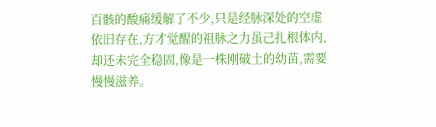百骸的酸痛缓解了不少,只是经脉深处的空虚依旧存在,方才觉醒的祖脉之力虽己扎根体内,却还未完全稳固,像是一株刚破土的幼苗,需要慢慢滋养。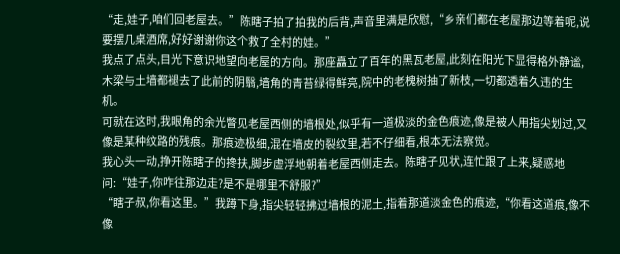“走,娃子,咱们回老屋去。”陈瞎子拍了拍我的后背,声音里满是欣慰,“乡亲们都在老屋那边等着呢,说要摆几桌酒席,好好谢谢你这个救了全村的娃。”
我点了点头,目光下意识地望向老屋的方向。那座矗立了百年的黑瓦老屋,此刻在阳光下显得格外静谧,木梁与土墙都褪去了此前的阴翳,墙角的青苔绿得鲜亮,院中的老槐树抽了新枝,一切都透着久违的生机。
可就在这时,我眼角的余光瞥见老屋西侧的墙根处,似乎有一道极淡的金色痕迹,像是被人用指尖划过,又像是某种纹路的残痕。那痕迹极细,混在墙皮的裂纹里,若不仔细看,根本无法察觉。
我心头一动,挣开陈瞎子的搀扶,脚步虚浮地朝着老屋西侧走去。陈瞎子见状,连忙跟了上来,疑惑地问:“娃子,你咋往那边走?是不是哪里不舒服?”
“瞎子叔,你看这里。”我蹲下身,指尖轻轻拂过墙根的泥土,指着那道淡金色的痕迹,“你看这道痕,像不像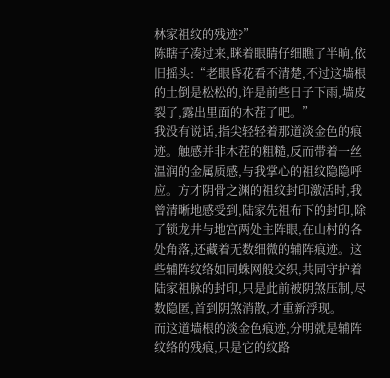林家祖纹的残迹?”
陈瞎子凑过来,眯着眼睛仔细瞧了半晌,依旧摇头:“老眼昏花看不清楚,不过这墙根的土倒是松松的,许是前些日子下雨,墙皮裂了,露出里面的木茬了吧。”
我没有说话,指尖轻轻着那道淡金色的痕迹。触感并非木茬的粗糙,反而带着一丝温润的金属质感,与我掌心的祖纹隐隐呼应。方才阴骨之渊的祖纹封印激活时,我曾清晰地感受到,陆家先祖布下的封印,除了锁龙井与地宫两处主阵眼,在山村的各处角落,还藏着无数细微的辅阵痕迹。这些辅阵纹络如同蛛网般交织,共同守护着陆家祖脉的封印,只是此前被阴煞压制,尽数隐匿,首到阴煞消散,才重新浮现。
而这道墙根的淡金色痕迹,分明就是辅阵纹络的残痕,只是它的纹路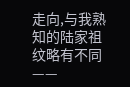走向,与我熟知的陆家祖纹略有不同——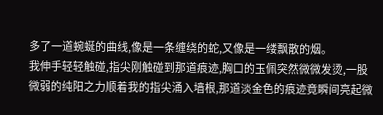多了一道蜿蜒的曲线,像是一条缠绕的蛇,又像是一缕飘散的烟。
我伸手轻轻触碰,指尖刚触碰到那道痕迹,胸口的玉佩突然微微发烫,一股微弱的纯阳之力顺着我的指尖涌入墙根,那道淡金色的痕迹竟瞬间亮起微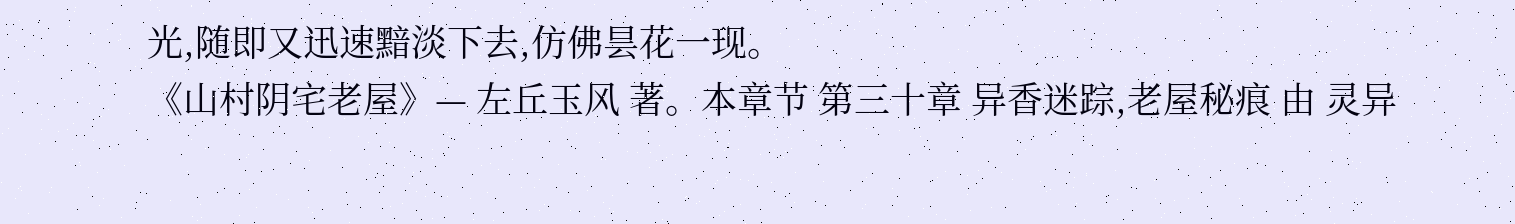光,随即又迅速黯淡下去,仿佛昙花一现。
《山村阴宅老屋》— 左丘玉风 著。本章节 第三十章 异香迷踪,老屋秘痕 由 灵异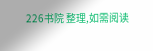226书院 整理,如需阅读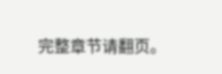完整章节请翻页。